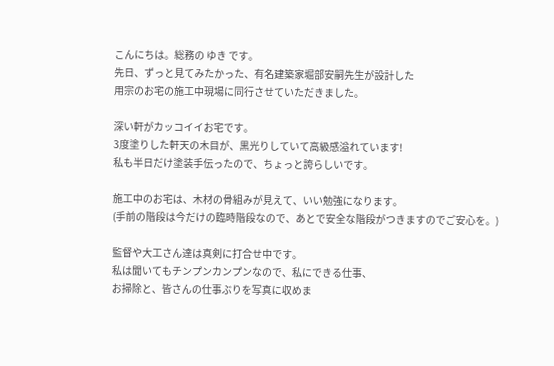こんにちは。総務の ゆき です。
先日、ずっと見てみたかった、有名建築家堀部安嗣先生が設計した
用宗のお宅の施工中現場に同行させていただきました。

深い軒がカッコイイお宅です。
3度塗りした軒天の木目が、黒光りしていて高級感溢れています!
私も半日だけ塗装手伝ったので、ちょっと誇らしいです。

施工中のお宅は、木材の骨組みが見えて、いい勉強になります。
(手前の階段は今だけの臨時階段なので、あとで安全な階段がつきますのでご安心を。)

監督や大工さん達は真剣に打合せ中です。
私は聞いてもチンプンカンプンなので、私にできる仕事、
お掃除と、皆さんの仕事ぶりを写真に収めま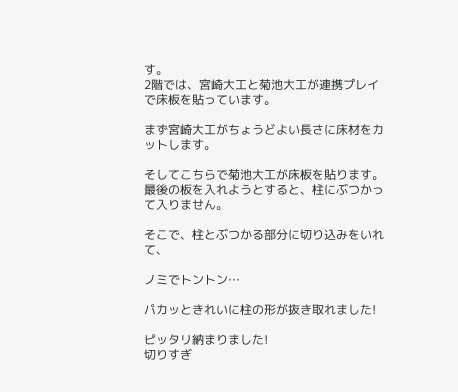す。
2階では、宮崎大工と菊池大工が連携プレイで床板を貼っています。

まず宮崎大工がちょうどよい長さに床材をカットします。

そしてこちらで菊池大工が床板を貼ります。
最後の板を入れようとすると、柱にぶつかって入りません。

そこで、柱とぶつかる部分に切り込みをいれて、

ノミでトントン…

パカッときれいに柱の形が抜き取れました!

ピッタリ納まりました!
切りすぎ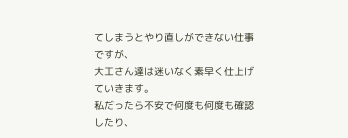てしまうとやり直しができない仕事ですが、
大工さん達は迷いなく素早く仕上げていきます。
私だったら不安で何度も何度も確認したり、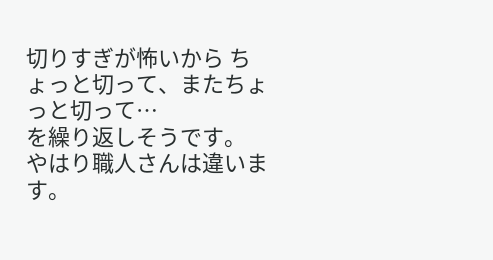切りすぎが怖いから ちょっと切って、またちょっと切って…
を繰り返しそうです。
やはり職人さんは違います。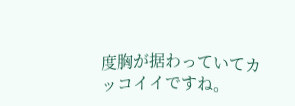度胸が据わっていてカッコイイですね。